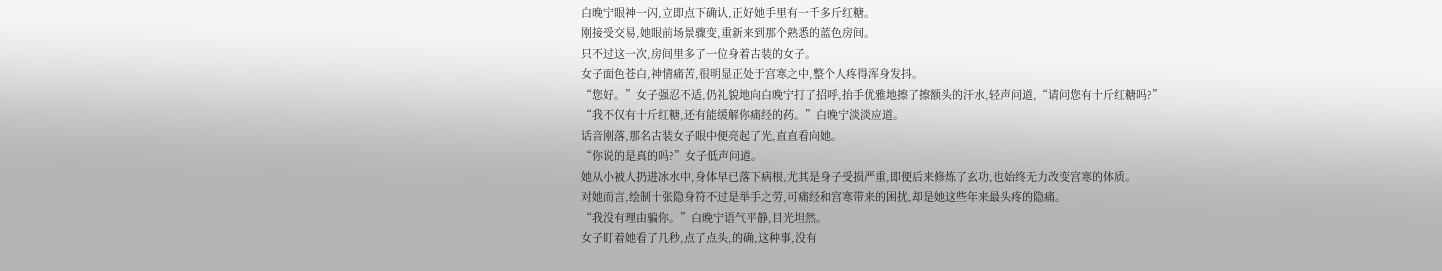白晚宁眼神一闪,立即点下确认,正好她手里有一千多斤红糖。
刚接受交易,她眼前场景骤变,重新来到那个熟悉的蓝色房间。
只不过这一次,房间里多了一位身着古装的女子。
女子面色苍白,神情痛苦,很明显正处于宫寒之中,整个人疼得浑身发抖。
“您好。”女子强忍不适,仍礼貌地向白晚宁打了招呼,抬手优雅地擦了擦额头的汗水,轻声问道,“请问您有十斤红糖吗?”
“我不仅有十斤红糖,还有能缓解你痛经的药。”白晚宁淡淡应道。
话音刚落,那名古装女子眼中便亮起了光,直直看向她。
“你说的是真的吗?”女子低声问道。
她从小被人扔进冰水中,身体早已落下病根,尤其是身子受损严重,即便后来修炼了玄功,也始终无力改变宫寒的体质。
对她而言,绘制十张隐身符不过是举手之劳,可痛经和宫寒带来的困扰,却是她这些年来最头疼的隐痛。
“我没有理由骗你。”白晚宁语气平静,目光坦然。
女子盯着她看了几秒,点了点头,的确,这种事,没有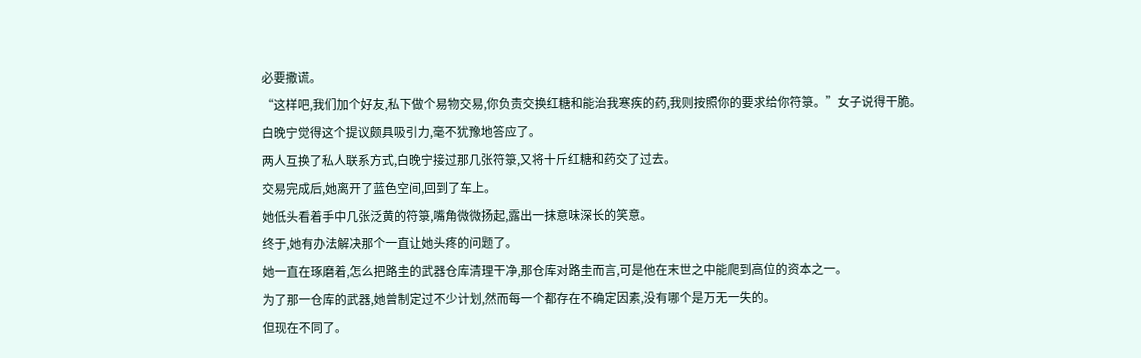必要撒谎。
“这样吧,我们加个好友,私下做个易物交易,你负责交换红糖和能治我寒疾的药,我则按照你的要求给你符箓。”女子说得干脆。
白晚宁觉得这个提议颇具吸引力,毫不犹豫地答应了。
两人互换了私人联系方式,白晚宁接过那几张符箓,又将十斤红糖和药交了过去。
交易完成后,她离开了蓝色空间,回到了车上。
她低头看着手中几张泛黄的符箓,嘴角微微扬起,露出一抹意味深长的笑意。
终于,她有办法解决那个一直让她头疼的问题了。
她一直在琢磨着,怎么把路圭的武器仓库清理干净,那仓库对路圭而言,可是他在末世之中能爬到高位的资本之一。
为了那一仓库的武器,她曾制定过不少计划,然而每一个都存在不确定因素,没有哪个是万无一失的。
但现在不同了。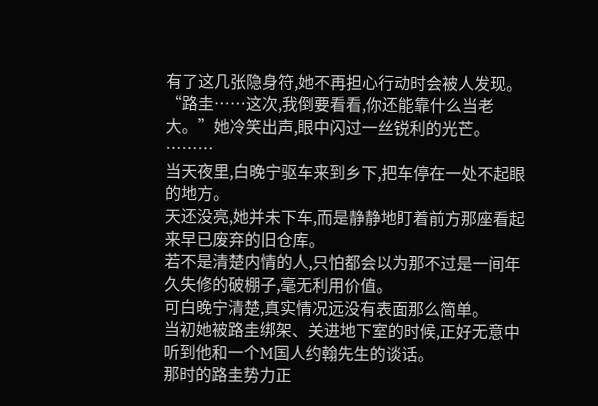有了这几张隐身符,她不再担心行动时会被人发现。
“路圭……这次,我倒要看看,你还能靠什么当老大。”她冷笑出声,眼中闪过一丝锐利的光芒。
………
当天夜里,白晚宁驱车来到乡下,把车停在一处不起眼的地方。
天还没亮,她并未下车,而是静静地盯着前方那座看起来早已废弃的旧仓库。
若不是清楚内情的人,只怕都会以为那不过是一间年久失修的破棚子,毫无利用价值。
可白晚宁清楚,真实情况远没有表面那么简单。
当初她被路圭绑架、关进地下室的时候,正好无意中听到他和一个M国人约翰先生的谈话。
那时的路圭势力正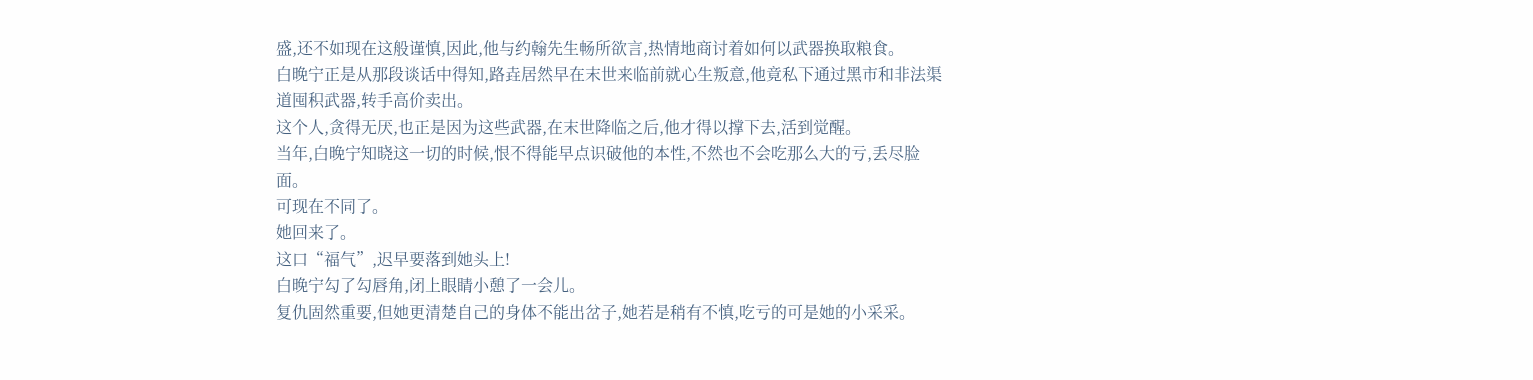盛,还不如现在这般谨慎,因此,他与约翰先生畅所欲言,热情地商讨着如何以武器换取粮食。
白晚宁正是从那段谈话中得知,路垚居然早在末世来临前就心生叛意,他竟私下通过黑市和非法渠道囤积武器,转手高价卖出。
这个人,贪得无厌,也正是因为这些武器,在末世降临之后,他才得以撑下去,活到觉醒。
当年,白晚宁知晓这一切的时候,恨不得能早点识破他的本性,不然也不会吃那么大的亏,丢尽脸面。
可现在不同了。
她回来了。
这口“福气”,迟早要落到她头上!
白晚宁勾了勾唇角,闭上眼睛小憩了一会儿。
复仇固然重要,但她更清楚自己的身体不能出岔子,她若是稍有不慎,吃亏的可是她的小采采。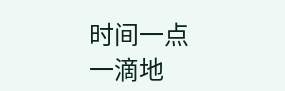时间一点一滴地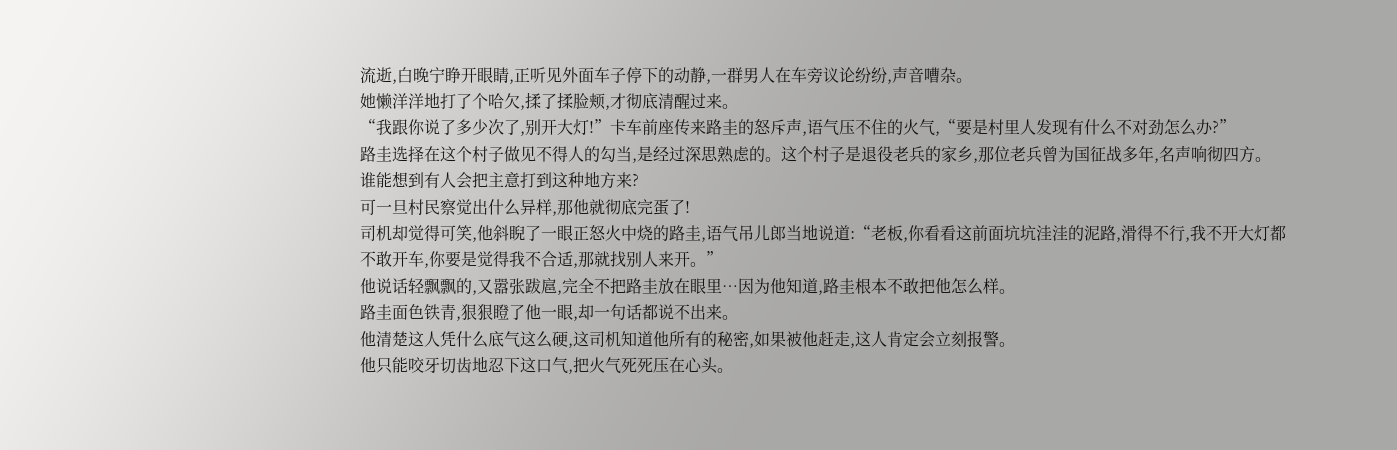流逝,白晚宁睁开眼睛,正听见外面车子停下的动静,一群男人在车旁议论纷纷,声音嘈杂。
她懒洋洋地打了个哈欠,揉了揉脸颊,才彻底清醒过来。
“我跟你说了多少次了,别开大灯!”卡车前座传来路圭的怒斥声,语气压不住的火气,“要是村里人发现有什么不对劲怎么办?”
路圭选择在这个村子做见不得人的勾当,是经过深思熟虑的。这个村子是退役老兵的家乡,那位老兵曾为国征战多年,名声响彻四方。
谁能想到有人会把主意打到这种地方来?
可一旦村民察觉出什么异样,那他就彻底完蛋了!
司机却觉得可笑,他斜睨了一眼正怒火中烧的路圭,语气吊儿郎当地说道:“老板,你看看这前面坑坑洼洼的泥路,滑得不行,我不开大灯都不敢开车,你要是觉得我不合适,那就找别人来开。”
他说话轻飘飘的,又嚣张跋扈,完全不把路圭放在眼里…因为他知道,路圭根本不敢把他怎么样。
路圭面色铁青,狠狠瞪了他一眼,却一句话都说不出来。
他清楚这人凭什么底气这么硬,这司机知道他所有的秘密,如果被他赶走,这人肯定会立刻报警。
他只能咬牙切齿地忍下这口气,把火气死死压在心头。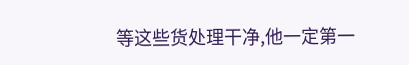等这些货处理干净,他一定第一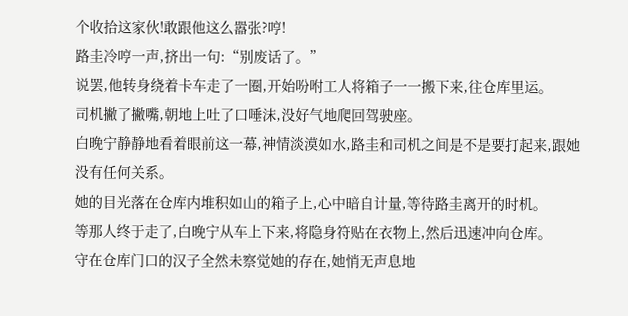个收拾这家伙!敢跟他这么嚣张?哼!
路圭冷哼一声,挤出一句:“别废话了。”
说罢,他转身绕着卡车走了一圈,开始吩咐工人将箱子一一搬下来,往仓库里运。
司机撇了撇嘴,朝地上吐了口唾沫,没好气地爬回驾驶座。
白晚宁静静地看着眼前这一幕,神情淡漠如水,路圭和司机之间是不是要打起来,跟她没有任何关系。
她的目光落在仓库内堆积如山的箱子上,心中暗自计量,等待路圭离开的时机。
等那人终于走了,白晚宁从车上下来,将隐身符贴在衣物上,然后迅速冲向仓库。
守在仓库门口的汉子全然未察觉她的存在,她悄无声息地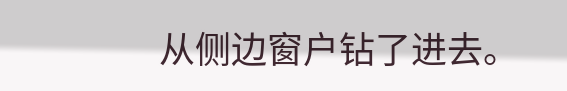从侧边窗户钻了进去。